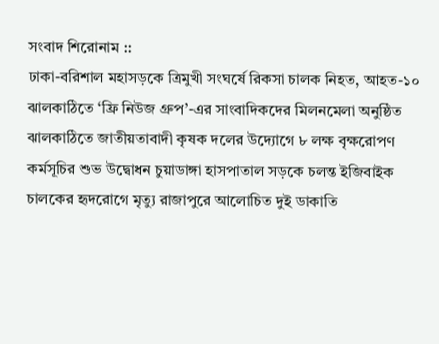সংবাদ শিরোনাম ::
ঢাকা-বরিশাল মহাসড়কে ত্রিমুখী সংঘর্ষে রিকসা চালক নিহত, আহত-১০ ঝালকাঠিতে ‘ফ্রি নিউজ গ্রুপ’-এর সাংবাদিকদের মিলনমেলা অনুষ্ঠিত ঝালকাঠিতে জাতীয়তাবাদী কৃষক দলের উদ্যোগে ৮ লক্ষ বৃক্ষরোপণ কর্মসূচির শুভ উদ্বোধন চুয়াডাঙ্গা হাসপাতাল সড়কে চলন্ত ইজিবাইক চালকের হৃদরোগে মৃত্যু রাজাপুরে আলোচিত দুই ডাকাতি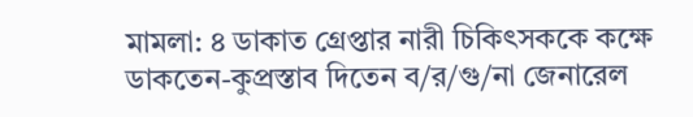মামলা: ৪ ডাকাত গ্রেপ্তার নারী চিকিৎসককে কক্ষে ডাকতেন-কুপ্রস্তাব দিতেন ব/র/গু/না জেনারেল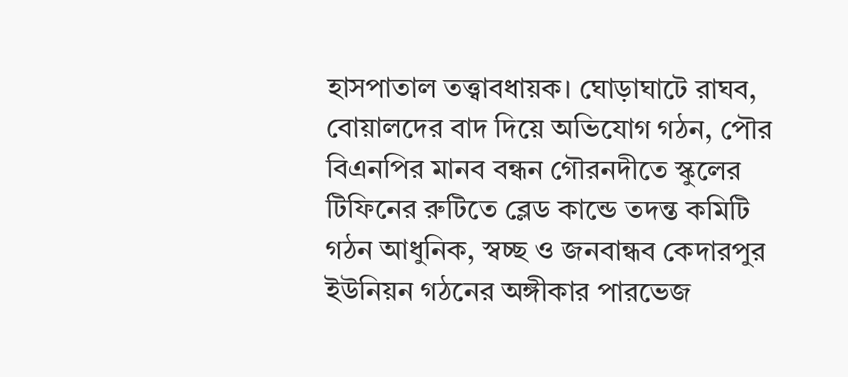হাসপাতাল তত্ত্বাবধায়ক। ঘোড়াঘাটে রাঘব, বোয়ালদের বাদ দিয়ে অভিযোগ গঠন, পৌর বিএনপির মানব বন্ধন গৌরনদীতে স্কুলের টিফিনের রুটিতে ব্লেড কান্ডে তদন্ত কমিটি গঠন আধুনিক, স্বচ্ছ ও জনবান্ধব কেদারপুর ইউনিয়ন গঠনের অঙ্গীকার পারভেজ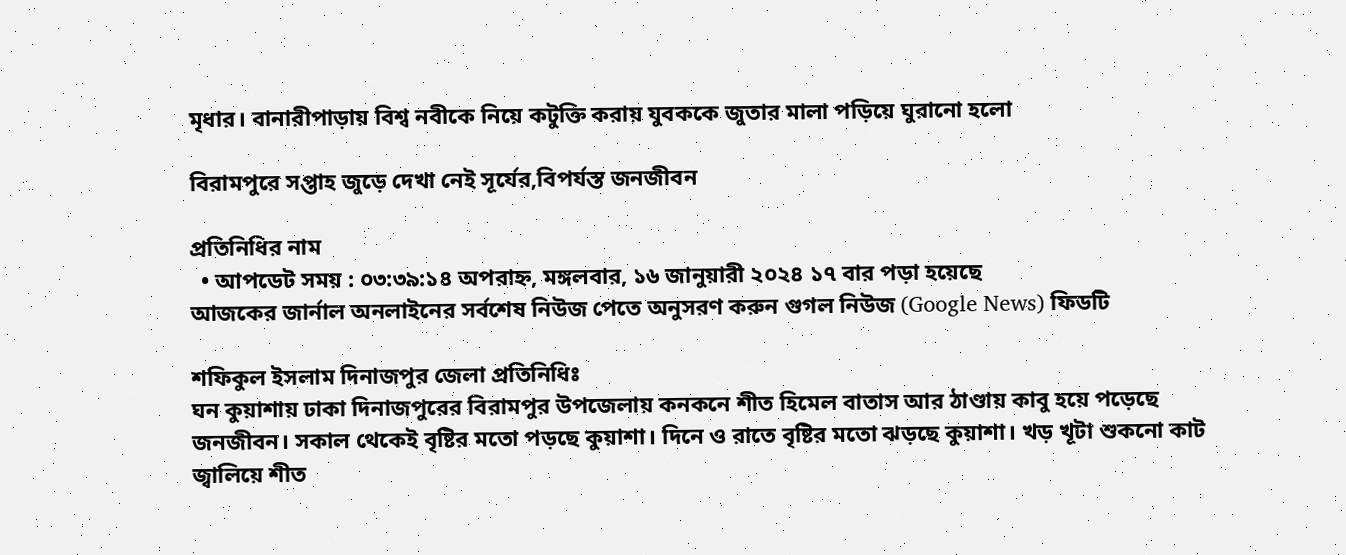মৃধার। বানারীপাড়ায় বিশ্ব নবীকে নিয়ে কটুক্তি করায় যুবককে জুতার মালা পড়িয়ে ঘুরানো হলো

বিরামপুরে সপ্তাহ জুড়ে দেখা নেই সূর্যের,বিপর্যস্ত জনজীবন

প্রতিনিধির নাম
  • আপডেট সময় : ০৩:৩৯:১৪ অপরাহ্ন, মঙ্গলবার, ১৬ জানুয়ারী ২০২৪ ১৭ বার পড়া হয়েছে
আজকের জার্নাল অনলাইনের সর্বশেষ নিউজ পেতে অনুসরণ করুন গুগল নিউজ (Google News) ফিডটি

শফিকুল ইসলাম দিনাজপুর জেলা প্রতিনিধিঃ
ঘন কুয়াশায় ঢাকা দিনাজপুরের বিরামপুর উপজেলায় কনকনে শীত হিমেল বাতাস আর ঠাণ্ডায় কাবু হয়ে পড়েছে জনজীবন। সকাল থেকেই বৃষ্টির মতো পড়ছে কুয়াশা। দিনে ও রাতে বৃষ্টির মতো ঝড়ছে কুয়াশা। খড় খূটা শুকনো কাট জ্বালিয়ে শীত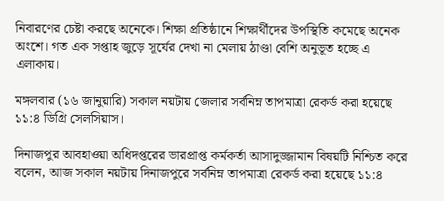নিবারণের চেষ্টা করছে অনেকে। শিক্ষা প্রতিষ্ঠানে শিক্ষার্থীদের উপস্থিতি কমেছে অনেক অংশে। গত এক সপ্তাহ জুড়ে সূর্যের দেখা না মেলায় ঠাণ্ডা বেশি অনুভূত হচ্ছে এ এলাকায়।

মঙ্গলবার (১৬ জানুয়ারি) সকাল নয়টায় জেলার সর্বনিম্ন তাপমাত্রা রেকর্ড করা হয়েছে ১১:৪ ডিগ্রি সেলসিয়াস।

দিনাজপুর আবহাওয়া অধিদপ্তরের ভারপ্রাপ্ত কর্মকর্তা আসাদুজ্জামান বিষয়টি নিশ্চিত করে বলেন, আজ সকাল নয়টায় দিনাজপুরে সর্বনিম্ন তাপমাত্রা রেকর্ড করা হয়েছে ১১:৪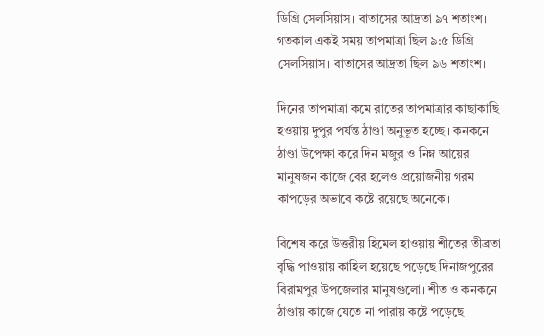ডিগ্রি সেলসিয়াস। বাতাসের আদ্রতা ৯৭ শতাংশ। গতকাল একই সময় তাপমাত্রা ছিল ৯:৫ ডিগ্রি সেলসিয়াস। বাতাসের আদ্রতা ছিল ৯৬ শতাংশ।

দিনের তাপমাত্রা কমে রাতের তাপমাত্রার কাছাকাছি হওয়ায় দুপুর পর্যন্ত ঠাণ্ডা অনুভূত হচ্ছে। কনকনে ঠাণ্ডা উপেক্ষা করে দিন মজুর ও নিম্ন আয়ের মানুষজন কাজে বের হলেও প্রয়োজনীয় গরম কাপড়ের অভাবে কষ্টে রয়েছে অনেকে।

বিশেষ করে উত্তরীয় হিমেল হাওয়ায় শীতের তীব্রতা বৃদ্ধি পাওয়ায় কাহিল হয়েছে পড়েছে দিনাজপুরের বিরামপুর উপজেলার মানুষগুলো। শীত ও কনকনে ঠাণ্ডায় কাজে যেতে না পারায় কষ্টে পড়েছে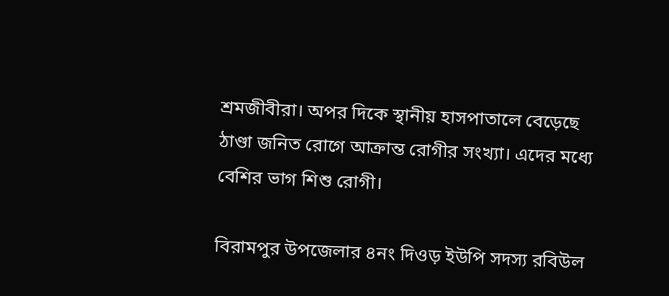শ্রমজীবীরা। অপর দিকে স্থানীয় হাসপাতালে বেড়েছে ঠাণ্ডা জনিত রোগে আক্রান্ত রোগীর সংখ্যা। এদের মধ্যে বেশির ভাগ শিশু রোগী।

বিরামপুর উপজেলার ৪নং দিওড় ইউপি সদস্য রবিউল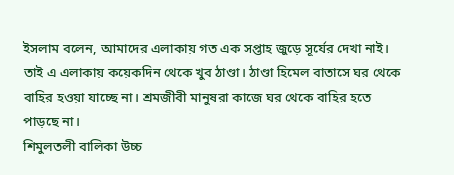ইসলাম বলেন, আমাদের এলাকায় গত এক সপ্তাহ জুড়ে সূর্যের দেখা নাই। তাই এ এলাকায় কয়েকদিন থেকে খুব ঠাণ্ডা। ঠাণ্ডা হিমেল বাতাসে ঘর থেকে বাহির হওয়া যাচ্ছে না। শ্রমজীবী মানুষরা কাজে ঘর থেকে বাহির হতে পাড়ছে না।
শিমুলতলী বালিকা উচ্চ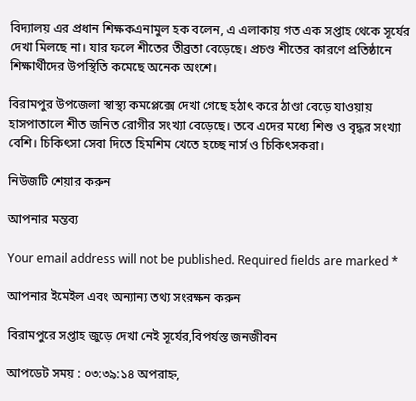বিদ্যালয় এর প্রধান শিক্ষকএনামুল হক বলেন, এ এলাকায় গত এক সপ্তাহ থেকে সূর্যের দেখা মিলছে না। যার ফলে শীতের তীব্রতা বেড়েছে। প্রচণ্ড শীতের কারণে প্রতিষ্ঠানে শিক্ষার্থীদের উপস্থিতি কমেছে অনেক অংশে।

বিরামপুর উপজেলা স্বাস্থ্য কমপ্লেক্সে দেখা গেছে হঠাৎ করে ঠাণ্ডা বেড়ে যাওয়ায় হাসপাতালে শীত জনিত রোগীর সংখ্যা বেড়েছে। তবে এদের মধ্যে শিশু ও বৃদ্ধর সংখ্যা বেশি। চিকিৎসা সেবা দিতে হিমশিম খেতে হচ্ছে নার্স ও চিকিৎসকরা।

নিউজটি শেয়ার করুন

আপনার মন্তব্য

Your email address will not be published. Required fields are marked *

আপনার ইমেইল এবং অন্যান্য তথ্য সংরক্ষন করুন

বিরামপুরে সপ্তাহ জুড়ে দেখা নেই সূর্যের,বিপর্যস্ত জনজীবন

আপডেট সময় : ০৩:৩৯:১৪ অপরাহ্ন,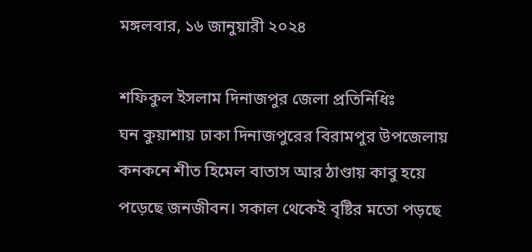মঙ্গলবার, ১৬ জানুয়ারী ২০২৪

শফিকুল ইসলাম দিনাজপুর জেলা প্রতিনিধিঃ
ঘন কুয়াশায় ঢাকা দিনাজপুরের বিরামপুর উপজেলায় কনকনে শীত হিমেল বাতাস আর ঠাণ্ডায় কাবু হয়ে পড়েছে জনজীবন। সকাল থেকেই বৃষ্টির মতো পড়ছে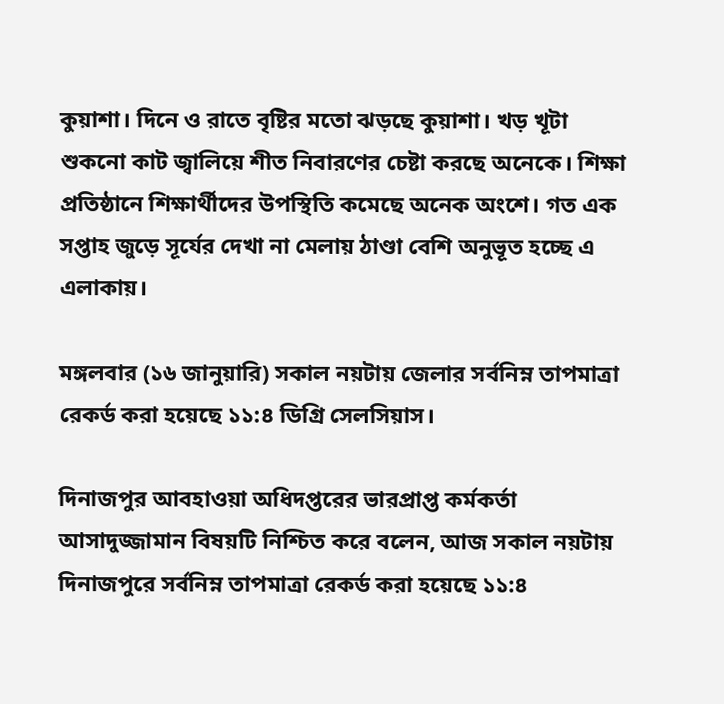কুয়াশা। দিনে ও রাতে বৃষ্টির মতো ঝড়ছে কুয়াশা। খড় খূটা শুকনো কাট জ্বালিয়ে শীত নিবারণের চেষ্টা করছে অনেকে। শিক্ষা প্রতিষ্ঠানে শিক্ষার্থীদের উপস্থিতি কমেছে অনেক অংশে। গত এক সপ্তাহ জুড়ে সূর্যের দেখা না মেলায় ঠাণ্ডা বেশি অনুভূত হচ্ছে এ এলাকায়।

মঙ্গলবার (১৬ জানুয়ারি) সকাল নয়টায় জেলার সর্বনিম্ন তাপমাত্রা রেকর্ড করা হয়েছে ১১:৪ ডিগ্রি সেলসিয়াস।

দিনাজপুর আবহাওয়া অধিদপ্তরের ভারপ্রাপ্ত কর্মকর্তা আসাদুজ্জামান বিষয়টি নিশ্চিত করে বলেন, আজ সকাল নয়টায় দিনাজপুরে সর্বনিম্ন তাপমাত্রা রেকর্ড করা হয়েছে ১১:৪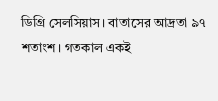ডিগ্রি সেলসিয়াস। বাতাসের আদ্রতা ৯৭ শতাংশ। গতকাল একই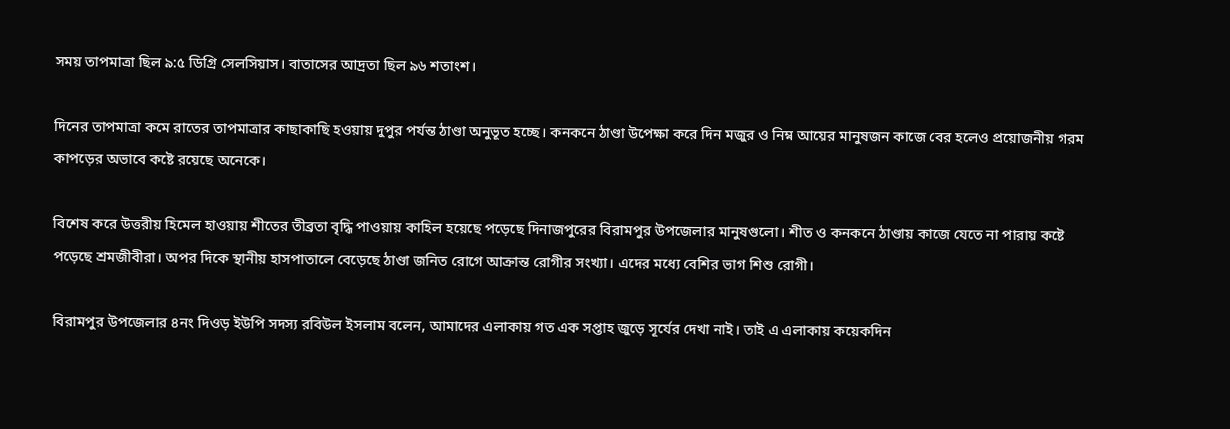সময় তাপমাত্রা ছিল ৯:৫ ডিগ্রি সেলসিয়াস। বাতাসের আদ্রতা ছিল ৯৬ শতাংশ।

দিনের তাপমাত্রা কমে রাতের তাপমাত্রার কাছাকাছি হওয়ায় দুপুর পর্যন্ত ঠাণ্ডা অনুভূত হচ্ছে। কনকনে ঠাণ্ডা উপেক্ষা করে দিন মজুর ও নিম্ন আয়ের মানুষজন কাজে বের হলেও প্রয়োজনীয় গরম কাপড়ের অভাবে কষ্টে রয়েছে অনেকে।

বিশেষ করে উত্তরীয় হিমেল হাওয়ায় শীতের তীব্রতা বৃদ্ধি পাওয়ায় কাহিল হয়েছে পড়েছে দিনাজপুরের বিরামপুর উপজেলার মানুষগুলো। শীত ও কনকনে ঠাণ্ডায় কাজে যেতে না পারায় কষ্টে পড়েছে শ্রমজীবীরা। অপর দিকে স্থানীয় হাসপাতালে বেড়েছে ঠাণ্ডা জনিত রোগে আক্রান্ত রোগীর সংখ্যা। এদের মধ্যে বেশির ভাগ শিশু রোগী।

বিরামপুর উপজেলার ৪নং দিওড় ইউপি সদস্য রবিউল ইসলাম বলেন, আমাদের এলাকায় গত এক সপ্তাহ জুড়ে সূর্যের দেখা নাই। তাই এ এলাকায় কয়েকদিন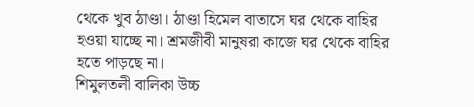থেকে খুব ঠাণ্ডা। ঠাণ্ডা হিমেল বাতাসে ঘর থেকে বাহির হওয়া যাচ্ছে না। শ্রমজীবী মানুষরা কাজে ঘর থেকে বাহির হতে পাড়ছে না।
শিমুলতলী বালিকা উচ্চ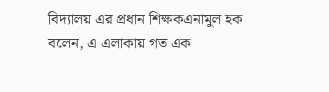বিদ্যালয় এর প্রধান শিক্ষকএনামুল হক বলেন, এ এলাকায় গত এক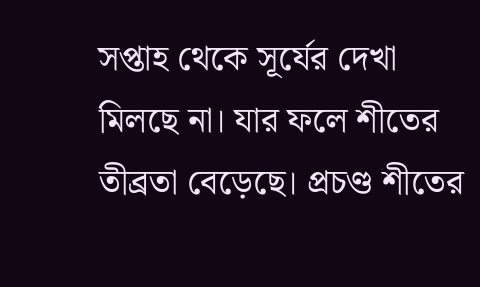সপ্তাহ থেকে সূর্যের দেখা মিলছে না। যার ফলে শীতের তীব্রতা বেড়েছে। প্রচণ্ড শীতের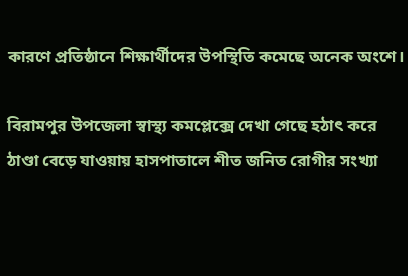কারণে প্রতিষ্ঠানে শিক্ষার্থীদের উপস্থিতি কমেছে অনেক অংশে।

বিরামপুর উপজেলা স্বাস্থ্য কমপ্লেক্সে দেখা গেছে হঠাৎ করে ঠাণ্ডা বেড়ে যাওয়ায় হাসপাতালে শীত জনিত রোগীর সংখ্যা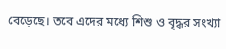বেড়েছে। তবে এদের মধ্যে শিশু ও বৃদ্ধর সংখ্যা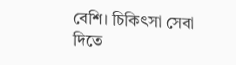বেশি। চিকিৎসা সেবা দিতে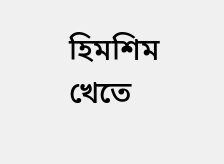হিমশিম খেতে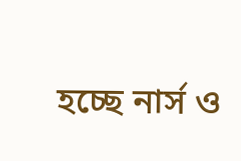হচ্ছে নার্স ও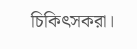চিকিৎসকরা।